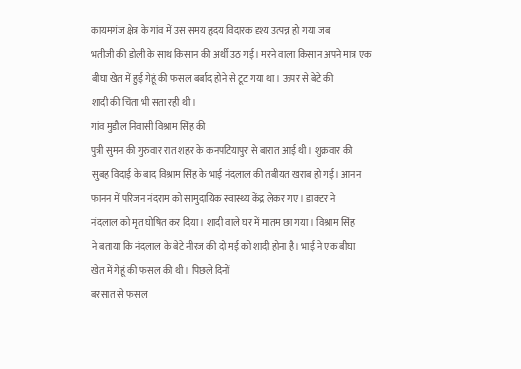कायमगंज क्षेत्र के गांव में उस समय हृदय विदारक दृश्य उत्पन्न हो गया जब
भतीजी की डोली के साथ किसान की अर्थी उठ गई। मरने वाला किसान अपने मात्र एक
बीघा खेत में हुई गेहूं की फसल बर्बाद होने से टूट गया था। ऊपर से बेटे की
शादी की चिंता भी सता रही थी।
गांव मुडौल निवासी विश्राम सिंह की
पुत्री सुमन की गुरुवार रात शहर के कनपटियापुर से बारात आई थी। शुक्रवार की
सुबह विदाई के बाद विश्राम सिंह के भाई नंदलाल की तबीयत खराब हो गई। आनन
फानन में परिजन नंदराम को सामुदायिक स्वास्थ्य केंद्र लेकर गए। डाक्टर ने
नंदलाल को मृत घोषित कर दिया। शादी वाले घर में मातम छा गया। विश्राम सिंह
ने बताया कि नंदलाल के बेटे नीरज की दो मई को शादी होना है। भाई ने एक बीघा
खेत में गेहूं की फसल की थी। पिछले दिनों
बरसात से फसल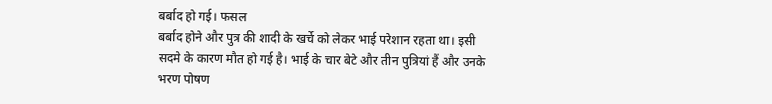बर्बाद हो गई। फसल
बर्बाद होने और पुत्र की शादी के खर्चे को लेकर भाई परेशान रहता था। इसी
सदमे के कारण मौत हो गई है। भाई के चार बेटे और तीन पुत्रियां हैं और उनके
भरण पोषण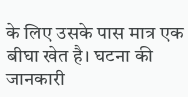के लिए उसके पास मात्र एक बीघा खेत है। घटना की जानकारी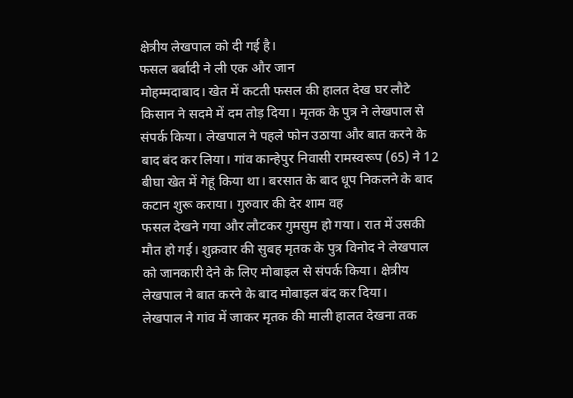क्षेत्रीय लेखपाल को दी गई है।
फसल बर्बादी ने ली एक और जान
मोहम्मदाबाद। खेत में कटती फसल की हालत देख घर लौटे किसान ने सदमे में दम तोड़ दिया। मृतक के पुत्र ने लेखपाल से संपर्क किया। लेखपाल ने पहले फोन उठाया और बात करने के बाद बंद कर लिया। गांव कान्हेपुर निवासी रामस्वरूप (65) ने 12 बीघा खेत में गेहूं किया था। बरसात के बाद धूप निकलने के बाद कटान शुरू कराया। गुरुवार की देर शाम वह
फसल देखने गया और लौटकर गुमसुम हो गया। रात में उसकी मौत हो गई। शुक्रवार की सुबह मृतक के पुत्र विनोद ने लेखपाल को जानकारी देने के लिए मोबाइल से संपर्क किया। क्षेत्रीय लेखपाल ने बात करने के बाद मोबाइल बंद कर दिया।
लेखपाल ने गांव में जाकर मृतक की माली हालत देखना तक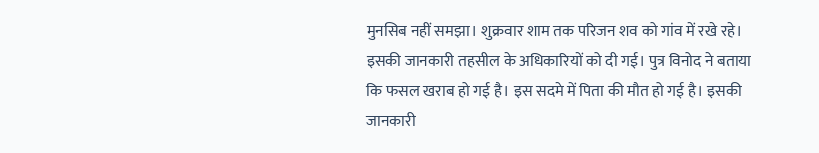मुनसिब नहीं समझा। शुक्रवार शाम तक परिजन शव को गांव में रखे रहे। इसकी जानकारी तहसील के अधिकारियों को दी गई। पुत्र विनोद ने बताया कि फसल खराब हो गई है। इस सदमे में पिता की मौत हो गई है। इसकी जानकारी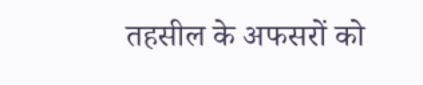तहसील के अफसरों को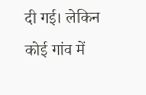दी गई। लेकिन कोई गांव में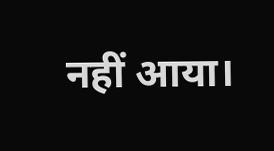नहीं आया।